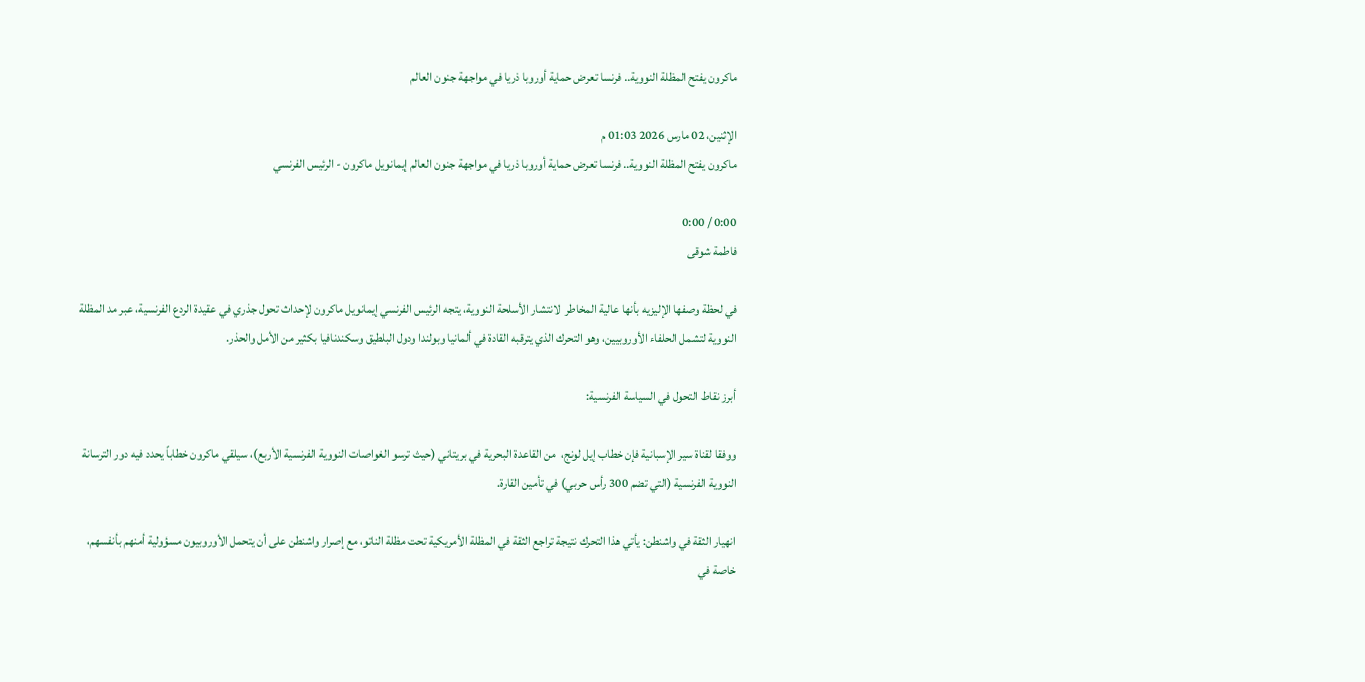ماكرون يفتح المظلة النووية.. فرنسا تعرض حماية أوروبا ذريا في مواجهة جنون العالم

الإثنين، 02 مارس 2026 01:03 م
ماكرون يفتح المظلة النووية.. فرنسا تعرض حماية أوروبا ذريا في مواجهة جنون العالم إيمانويل ماكرون - الرئيس الفرنسي

0:00 / 0:00
فاطمة شوقى

في لحظة وصفها الإليزيه بأنها عالية المخاطر  لانتشار الأسلحة النووية، يتجه الرئيس الفرنسي إيمانويل ماكرون لإحداث تحول جذري في عقيدة الردع الفرنسية، عبر مد المظلة النووية لتشمل الحلفاء الأوروبيين، وهو التحرك الذي يترقبه القادة في ألمانيا وبولندا ودول البلطيق وسكندنافيا بكثير من الأمل والحذر.

أبرز نقاط التحول في السياسة الفرنسية:

ووفقا لقناة سير الإسبانية فإن خطاب إيل لونج،  من القاعدة البحرية في بريتاني (حيث ترسو الغواصات النووية الفرنسية الأربع)، سيلقي ماكرون خطاباً يحدد فيه دور الترسانة النووية الفرنسية (التي تضم 300 رأس حربي) في تأمين القارة.

انهيار الثقة في واشنطن: يأتي هذا التحرك نتيجة تراجع الثقة في المظلة الأمريكية تحت مظلة الناتو، مع إصرار واشنطن على أن يتحمل الأوروبيون مسؤولية أمنهم بأنفسهم، خاصة في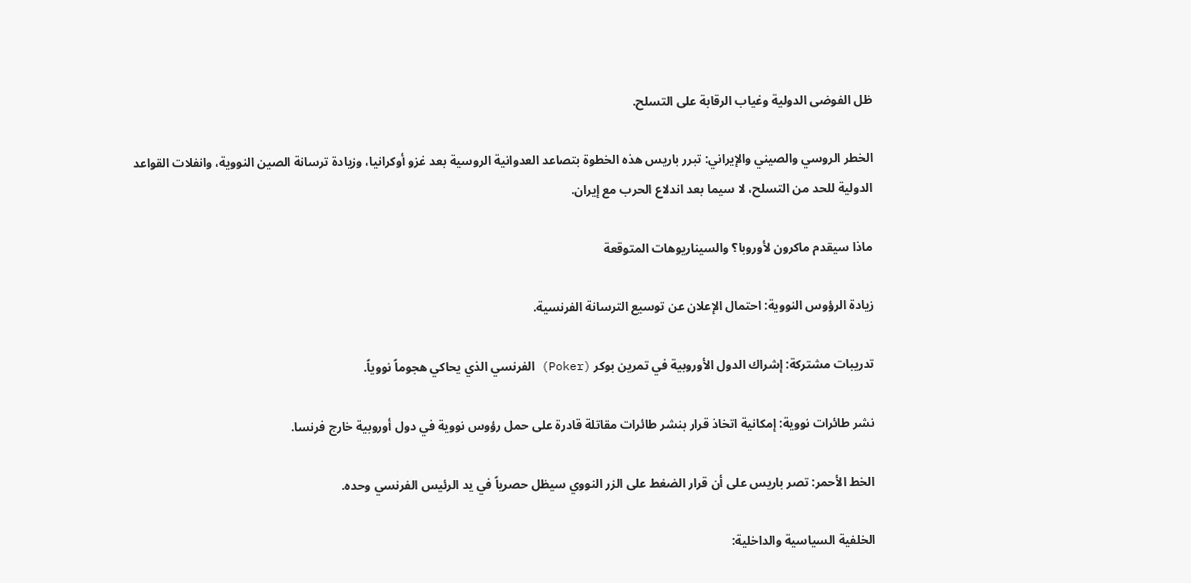ظل الفوضى الدولية وغياب الرقابة على التسلح.

الخطر الروسي والصيني والإيراني: تبرر باريس هذه الخطوة بتصاعد العدوانية الروسية بعد غزو أوكرانيا، وزيادة ترسانة الصين النووية، وانفلات القواعد الدولية للحد من التسلح، لا سيما بعد اندلاع الحرب مع إيران.

ماذا سيقدم ماكرون لأوروبا؟ والسيناريوهات المتوقعة

زيادة الرؤوس النووية: احتمال الإعلان عن توسيع الترسانة الفرنسية.

تدريبات مشتركة: إشراك الدول الأوروبية في تمرين بوكر (Poker) الفرنسي الذي يحاكي هجوماً نووياً.

نشر طائرات نووية: إمكانية اتخاذ قرار بنشر طائرات مقاتلة قادرة على حمل رؤوس نووية في دول أوروبية خارج فرنسا.

الخط الأحمر: تصر باريس على أن قرار الضغط على الزر النووي سيظل حصرياً في يد الرئيس الفرنسي وحده.

الخلفية السياسية والداخلية: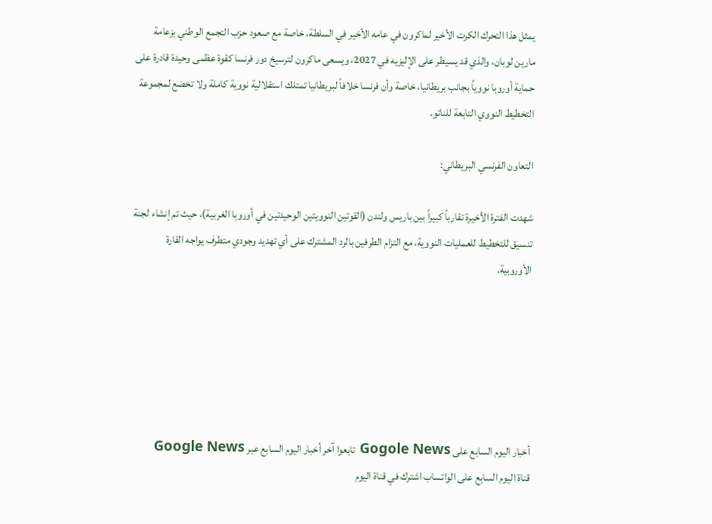يمثل هذا التحرك الكرت الأخير لماكرون في عامه الأخير في السلطة، خاصة مع صعود حزب التجمع الوطني بزعامة مارين لوبان، والذي قد يسيطر على الإليزيه في 2027، ويسعى ماكرون لترسيخ دور فرنسا كقوة عظمى وحيدة قادرة على حماية أوروبا نووياً بجانب بريطانيا، خاصة وأن فرنسا خلافاً لبريطانيا تمتلك استقلالية نووية كاملة ولا تخضع لمجموعة التخطيط النووي التابعة للناتو.

التعاون الفرنسي البريطاني:

شهدت الفترة الأخيرة تقارباً كبيراً بين باريس ولندن (القوتين النوويتين الوحيدتين في أوروبا الغربية)، حيث تم إنشاء لجنة تنسيق للتخطيط للعمليات النووية، مع التزام الطرفين بالرد المشترك على أي تهديد وجودي متطرف يواجه القارة الأوروبية.






أخبار اليوم السابع على Gogole News تابعوا آخر أخبار اليوم السابع عبر Google News
قناة اليوم السابع على الواتساب اشترك في قناة اليوم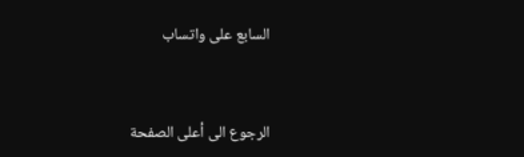السابع على واتساب



الرجوع الى أعلى الصفحة